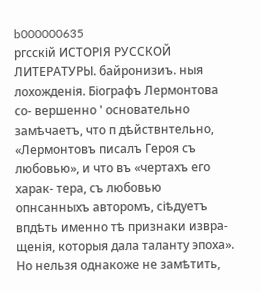b000000635
ргсскій ИСТОРІЯ РУССКОЙ ЛИТЕРАТУРЫ. байронизиъ. ныя лохожденія. Біографъ Лермонтова со- вершенно ' основательно замѣчаетъ, что п дѣйствнтельно, «Лермонтовъ писалъ Героя съ любовью», и что въ «чертахъ его харак- тера, съ любовью опнсанныхъ авторомъ, сіѣдуетъ впдѣть именно тѣ признаки извра- щенія, которыя дала таланту эпоха». Но нельзя однакоже не замѣтить,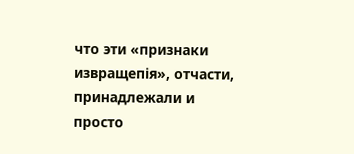что эти «признаки извращепія», отчасти, принадлежали и просто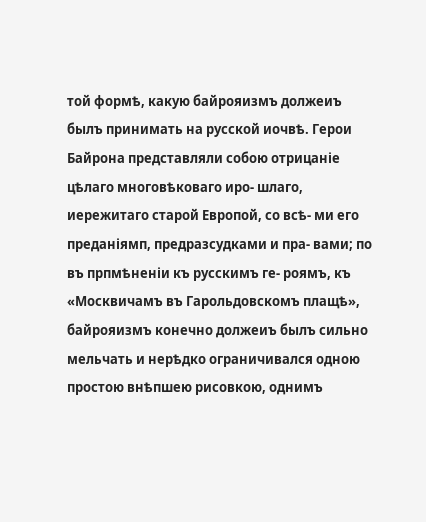той формѣ, какую байрояизмъ должеиъ былъ принимать на русской иочвѣ. Герои Байрона представляли собою отрицаніе цѣлаго многовѣковаго иро- шлаго, иережитаго старой Европой, со всѣ- ми его преданіямп, предразсудками и пра- вами; по въ прпмѣненіи къ русскимъ ге- роямъ, къ «Москвичамъ въ Гарольдовскомъ плащѣ», байрояизмъ конечно должеиъ былъ сильно мельчать и нерѣдко ограничивался одною простою внѣпшею рисовкою, однимъ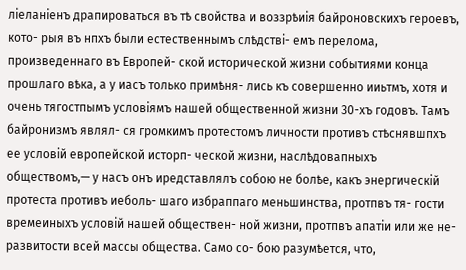ліеланіенъ драпироваться въ тѣ свойства и воззрѣиія байроновскихъ героевъ, кото- рыя въ нпхъ были естественнымъ слѣдстві- емъ перелома, произведеннаго въ Европей- ской исторической жизни событиями конца прошлаго вѣка, а у иасъ только примѣня- лись къ совершенно ииьтмъ, хотя и очень тягостпымъ условіямъ нашей общественной жизни 30-хъ годовъ. Тамъ байронизмъ являл- ся громкимъ протестомъ личности противъ стѣснявшпхъ ее условій европейской исторп- ческой жизни, наслѣдовапныхъ обществомъ,— у насъ онъ иредставлялъ собою не болѣе, какъ энергическій протеста противъ иеболь- шаго избраппаго меньшинства, протпвъ тя- гости времеиныхъ условій нашей обществен- ной жизни, протпвъ апатіи или же не- развитости всей массы общества. Само со- бою разумѣется, что,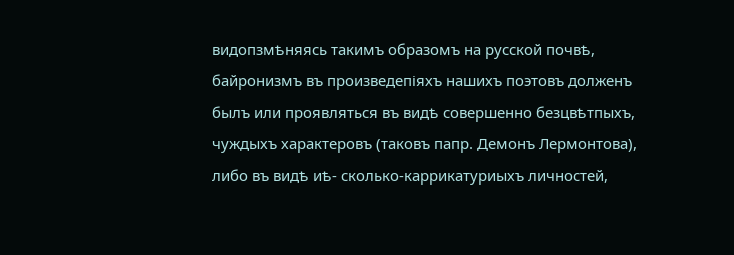видопзмѣняясь такимъ образомъ на русской почвѣ, байронизмъ въ произведепіяхъ нашихъ поэтовъ долженъ былъ или проявляться въ видѣ совершенно безцвѣтпыхъ, чуждыхъ характеровъ (таковъ папр. Демонъ Лермонтова), либо въ видѣ иѣ- сколько-каррикатуриыхъ личностей,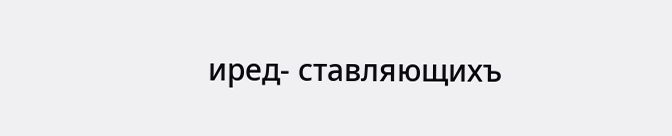иред- ставляющихъ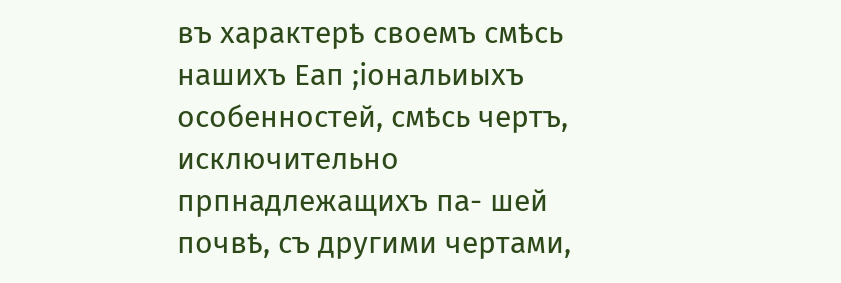въ характерѣ своемъ смѣсь нашихъ Еап ;іональиыхъ особенностей, смѣсь чертъ, исключительно прпнадлежащихъ па- шей почвѣ, съ другими чертами,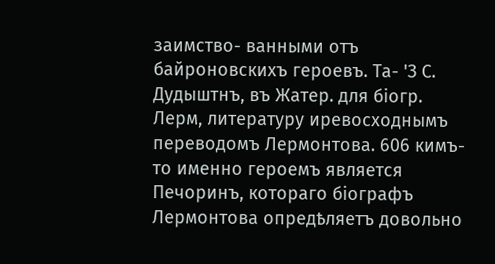заимство- ванными отъ байроновскихъ героевъ. Та- 'З С. Дудыштнъ, въ Жатер. для біогр. Лерм, литературу иревосходнымъ переводомъ Лермонтова. 606 кимъ-то именно героемъ является Печоринъ, котораго біографъ Лермонтова опредѣляетъ довольно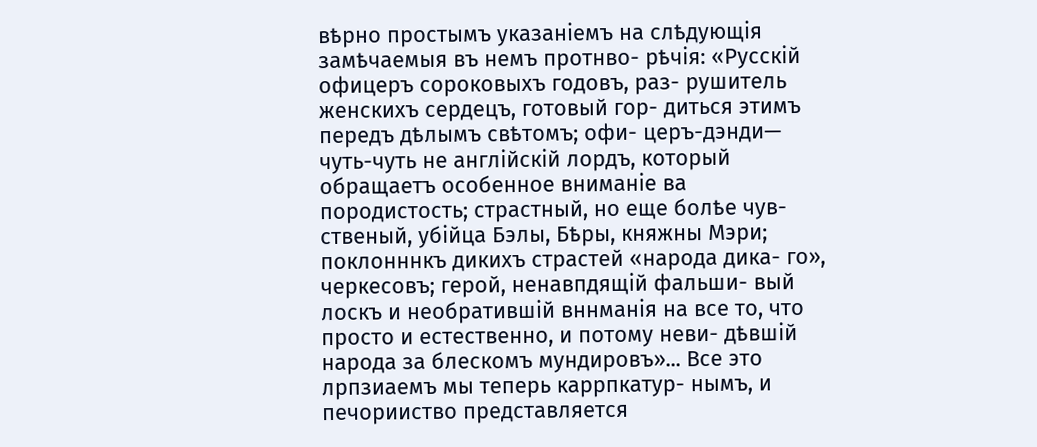вѣрно простымъ указаніемъ на слѣдующія замѣчаемыя въ немъ протнво- рѣчія: «Русскій офицеръ сороковыхъ годовъ, раз- рушитель женскихъ сердецъ, готовый гор- диться этимъ передъ дѣлымъ свѣтомъ; офи- церъ-дэнди— чуть-чуть не англійскій лордъ, который обращаетъ особенное вниманіе ва породистость; страстный, но еще болѣе чув- ственый, убійца Бэлы, Бѣры, княжны Мэри; поклонннкъ дикихъ страстей «народа дика- го», черкесовъ; герой, ненавпдящій фальши- вый лоскъ и необратившій вннманія на все то, что просто и естественно, и потому неви- дѣвшій народа за блескомъ мундировъ»... Все это лрпзиаемъ мы теперь каррпкатур- нымъ, и печорииство представляется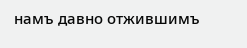намъ давно отжившимъ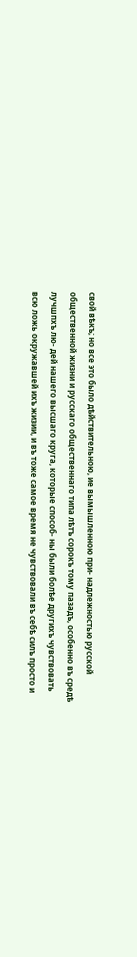свой вѣкъ; но все это было дѣйствительною, ие вымышленною при- надлежностью русской общественной жизни и русскаго общественнаго типа лѣтъ сорокъ тому пазадъ, особенно въ средѣ лучшпхъ лю- дей нашего высшаго круга, которые способ- ны были болѣе другихъ чувствовать всю ложь окружавшей ихъ жизии, и въ тоже самое время не чувствовали въ себѣ силъ просто и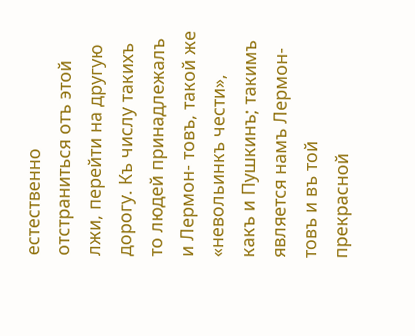естественно отстраниться отъ этой лжи, перейти на другую дорогу. Къ числу такихъ то людей принадлежалъ и Лермон- товъ, такой же «невольинкъ чести», какъ и Пушкинъ; такимъ является намъ Лермон- товъ и въ той прекрасной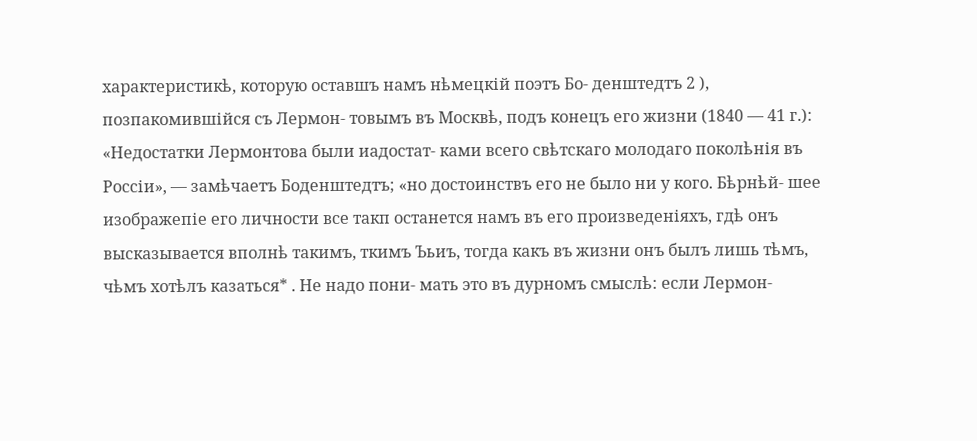характеристикѣ, которую оставшъ намъ нѣмецкій поэтъ Бо- денштедтъ 2 ), позпакомившійся съ Лермон- товымъ въ Москвѣ, подъ конецъ его жизни (1840 — 41 г.): «Недостатки Лермонтова были иадостат- ками всего свѣтскаго молодаго поколѣнія въ Россіи», — замѣчаетъ Боденштедтъ; «но достоинствъ его не было ни у кого. Бѣрнѣй- шее изображепіе его личности все такп останется намъ въ его произведеніяхъ, гдѣ онъ высказывается вполнѣ такимъ, ткимъ Ъьиъ, тогда какъ въ жизни онъ былъ лишь тѣмъ, чѣмъ хотѣлъ казаться* . Не надо пони- мать это въ дурномъ смыслѣ: если Лермон-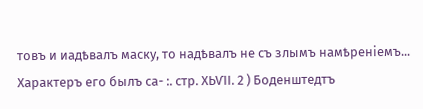товъ и иадѣвалъ маску, то надѣвалъ не съ злымъ намѣреніемъ... Характеръ его былъ са- :. стр. ХЬѴІІ. 2 ) Боденштедтъ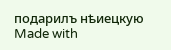подарилъ нѣиецкую
Made with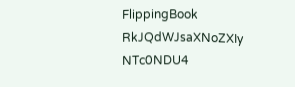FlippingBook
RkJQdWJsaXNoZXIy NTc0NDU4